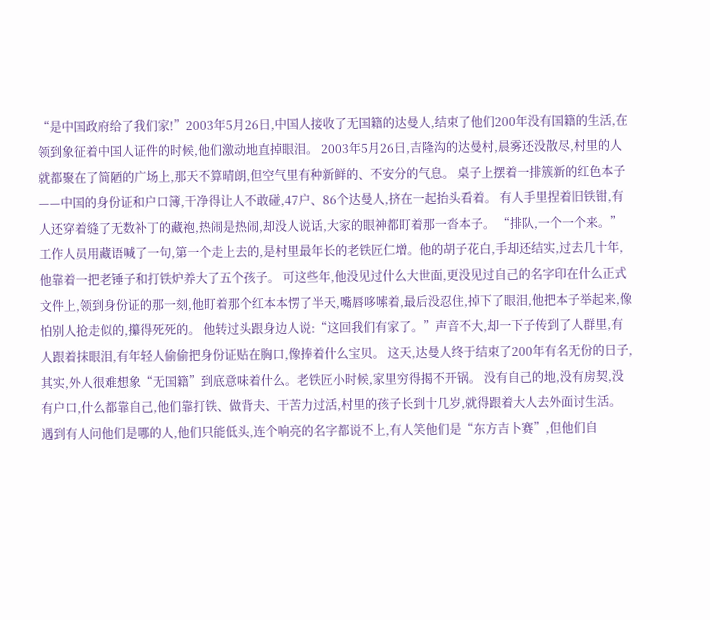“是中国政府给了我们家!”2003年5月26日,中国人接收了无国籍的达曼人,结束了他们200年没有国籍的生活,在领到象征着中国人证件的时候,他们激动地直掉眼泪。 2003年5月26日,吉隆沟的达曼村,晨雾还没散尽,村里的人就都聚在了简陋的广场上,那天不算晴朗,但空气里有种新鲜的、不安分的气息。 桌子上摆着一排簇新的红色本子——中国的身份证和户口簿,干净得让人不敢碰,47户、86个达曼人,挤在一起抬头看着。 有人手里捏着旧铁钳,有人还穿着缝了无数补丁的藏袍,热闹是热闹,却没人说话,大家的眼神都盯着那一沓本子。 “排队,一个一个来。”工作人员用藏语喊了一句,第一个走上去的,是村里最年长的老铁匠仁增。他的胡子花白,手却还结实,过去几十年,他靠着一把老锤子和打铁炉养大了五个孩子。 可这些年,他没见过什么大世面,更没见过自己的名字印在什么正式文件上,领到身份证的那一刻,他盯着那个红本本愣了半天,嘴唇哆嗦着,最后没忍住,掉下了眼泪,他把本子举起来,像怕别人抢走似的,攥得死死的。 他转过头跟身边人说:“这回我们有家了。”声音不大,却一下子传到了人群里,有人跟着抹眼泪,有年轻人偷偷把身份证贴在胸口,像捧着什么宝贝。 这天,达曼人终于结束了200年有名无份的日子,其实,外人很难想象“无国籍”到底意味着什么。老铁匠小时候,家里穷得揭不开锅。 没有自己的地,没有房契,没有户口,什么都靠自己,他们靠打铁、做背夫、干苦力过活,村里的孩子长到十几岁,就得跟着大人去外面讨生活。 遇到有人问他们是哪的人,他们只能低头,连个响亮的名字都说不上,有人笑他们是“东方吉卜赛”,但他们自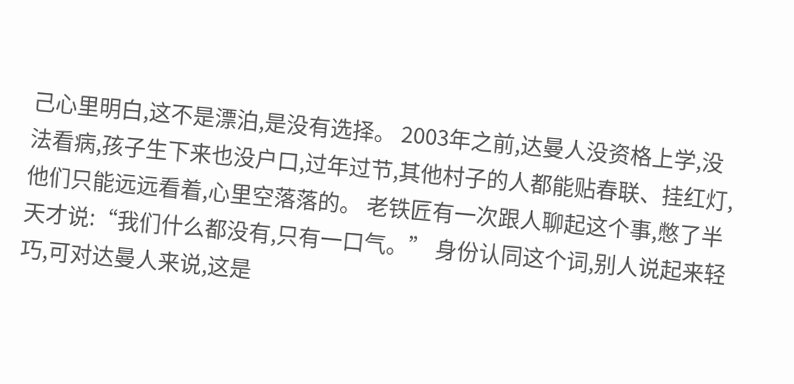己心里明白,这不是漂泊,是没有选择。 2003年之前,达曼人没资格上学,没法看病,孩子生下来也没户口,过年过节,其他村子的人都能贴春联、挂红灯,他们只能远远看着,心里空落落的。 老铁匠有一次跟人聊起这个事,憋了半天才说:“我们什么都没有,只有一口气。” 身份认同这个词,别人说起来轻巧,可对达曼人来说,这是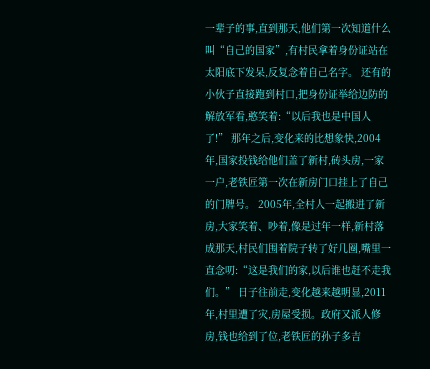一辈子的事,直到那天,他们第一次知道什么叫“自己的国家”,有村民拿着身份证站在太阳底下发呆,反复念着自己名字。 还有的小伙子直接跑到村口,把身份证举给边防的解放军看,憨笑着:“以后我也是中国人了!” 那年之后,变化来的比想象快,2004年,国家投钱给他们盖了新村,砖头房,一家一户,老铁匠第一次在新房门口挂上了自己的门牌号。 2005年,全村人一起搬进了新房,大家笑着、吵着,像是过年一样,新村落成那天,村民们围着院子转了好几圈,嘴里一直念叨:“这是我们的家,以后谁也赶不走我们。” 日子往前走,变化越来越明显,2011年,村里遭了灾,房屋受损。政府又派人修房,钱也给到了位,老铁匠的孙子多吉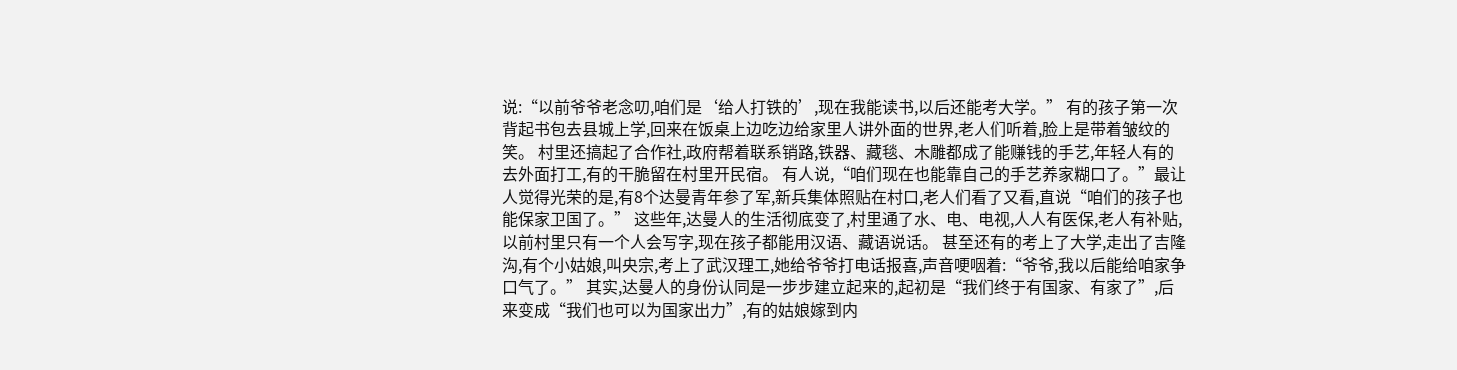说:“以前爷爷老念叨,咱们是‘给人打铁的’,现在我能读书,以后还能考大学。” 有的孩子第一次背起书包去县城上学,回来在饭桌上边吃边给家里人讲外面的世界,老人们听着,脸上是带着皱纹的笑。 村里还搞起了合作社,政府帮着联系销路,铁器、藏毯、木雕都成了能赚钱的手艺,年轻人有的去外面打工,有的干脆留在村里开民宿。 有人说,“咱们现在也能靠自己的手艺养家糊口了。”最让人觉得光荣的是,有8个达曼青年参了军,新兵集体照贴在村口,老人们看了又看,直说“咱们的孩子也能保家卫国了。” 这些年,达曼人的生活彻底变了,村里通了水、电、电视,人人有医保,老人有补贴,以前村里只有一个人会写字,现在孩子都能用汉语、藏语说话。 甚至还有的考上了大学,走出了吉隆沟,有个小姑娘,叫央宗,考上了武汉理工,她给爷爷打电话报喜,声音哽咽着:“爷爷,我以后能给咱家争口气了。” 其实,达曼人的身份认同是一步步建立起来的,起初是“我们终于有国家、有家了”,后来变成“我们也可以为国家出力”,有的姑娘嫁到内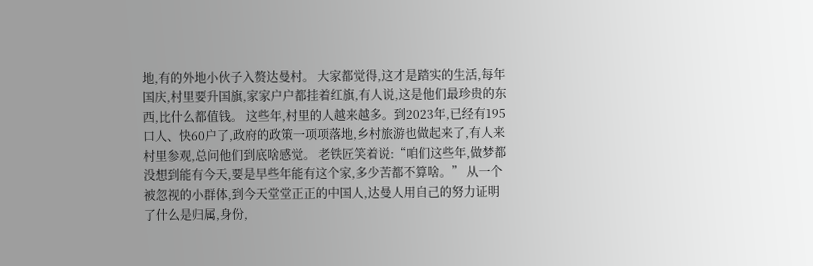地,有的外地小伙子入赘达曼村。 大家都觉得,这才是踏实的生活,每年国庆,村里要升国旗,家家户户都挂着红旗,有人说,这是他们最珍贵的东西,比什么都值钱。 这些年,村里的人越来越多。到2023年,已经有195口人、快60户了,政府的政策一项项落地,乡村旅游也做起来了,有人来村里参观,总问他们到底啥感觉。 老铁匠笑着说:“咱们这些年,做梦都没想到能有今天,要是早些年能有这个家,多少苦都不算啥。” 从一个被忽视的小群体,到今天堂堂正正的中国人,达曼人用自己的努力证明了什么是归属,身份,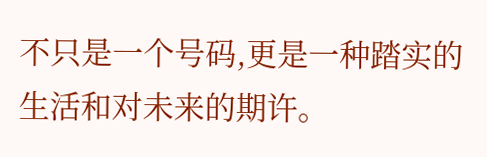不只是一个号码,更是一种踏实的生活和对未来的期许。